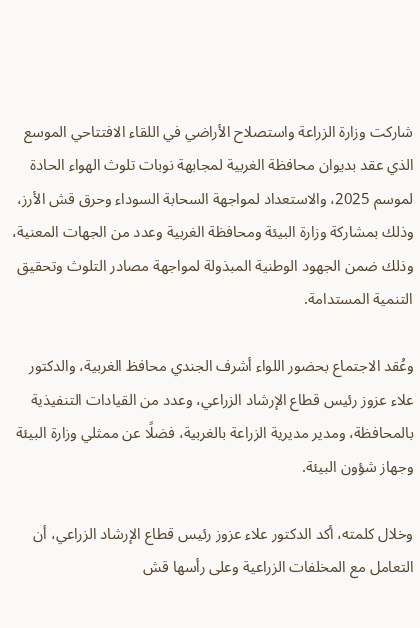شاركت وزارة الزراعة واستصلاح الأراضي في اللقاء الافتتاحي الموسع الذي عقد بديوان محافظة الغربية لمجابهة نوبات تلوث الهواء الحادة لموسم 2025، والاستعداد لمواجهة السحابة السوداء وحرق قش الأرز، وذلك بمشاركة وزارة البيئة ومحافظة الغربية وعدد من الجهات المعنية، وذلك ضمن الجهود الوطنية المبذولة لمواجهة مصادر التلوث وتحقيق التنمية المستدامة.

وعُقد الاجتماع بحضور اللواء أشرف الجندي محافظ الغربية، والدكتور علاء عزوز رئيس قطاع الإرشاد الزراعي، وعدد من القيادات التنفيذية بالمحافظة، ومدير مديرية الزراعة بالغربية، فضلًا عن ممثلي وزارة البيئة وجهاز شؤون البيئة.

وخلال كلمته، أكد الدكتور علاء عزوز رئيس قطاع الإرشاد الزراعي، أن التعامل مع المخلفات الزراعية وعلى رأسها قش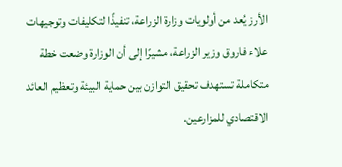الأرز يُعد من أولويات وزارة الزراعة، تنفيذًا لتكليفات وتوجيهات علاء فاروق وزير الزراعة، مشيرًا إلى أن الوزارة وضعت خطة متكاملة تستهدف تحقيق التوازن بين حماية البيئة وتعظيم العائد الاقتصادي للمزارعين.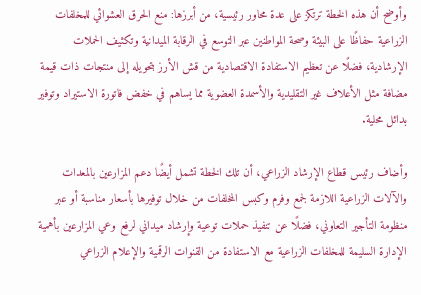وأوضح أن هذه الخطة ترتكز على عدة محاور رئيسية، من أبرزها: منع الحرق العشوائي للمخلفات الزراعية حفاظًا على البيئة وصحة المواطنين عبر التوسع في الرقابة الميدانية وتكثيف الحملات الإرشادية، فضلًا عن تعظيم الاستفادة الاقتصادية من قش الأرز بتحويله إلى منتجات ذات قيمة مضافة مثل الأعلاف غير التقليدية والأسمدة العضوية مما يساهم في خفض فاتورة الاستيراد وتوفير بدائل محلية.

وأضاف رئيس قطاع الإرشاد الزراعي، أن تلك الخطة تشمل أيضًا دعم المزارعين بالمعدات والآلات الزراعية اللازمة لجمع وفرم وكبس المخلفات من خلال توفيرها بأسعار مناسبة أو عبر منظومة التأجير التعاوني، فضلًا عن تنفيذ حملات توعية وإرشاد ميداني لرفع وعي المزارعين بأهمية الإدارة السليمة للمخلفات الزراعية مع الاستفادة من القنوات الرقمية والإعلام الزراعي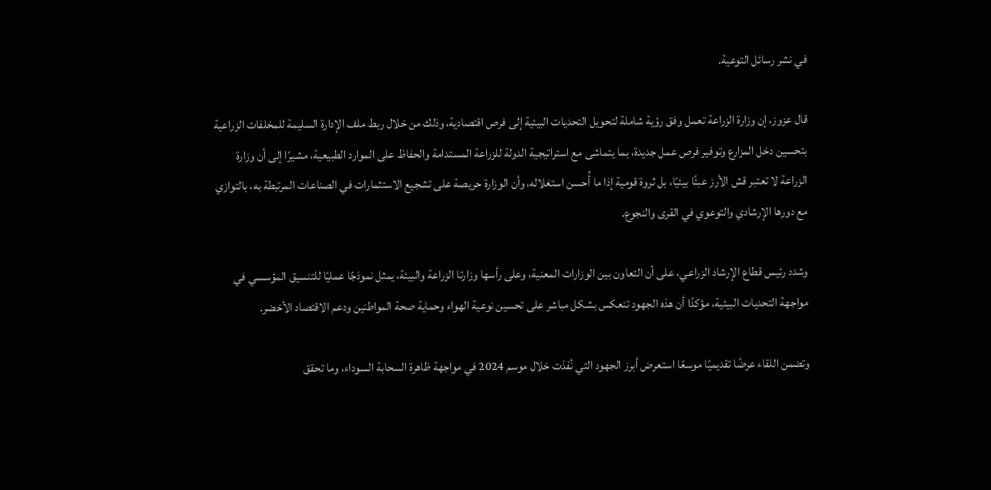في نشر رسائل التوعية.

قال عزوز، إن وزارة الزراعة تعمل وفق رؤية شاملة لتحويل التحديات البيئية إلى فرص اقتصادية، وذلك من خلال ربط ملف الإدارة السليمة للمخلفات الزراعية بتحسين دخل المزارع وتوفير فرص عمل جديدة، بما يتماشى مع استراتيجية الدولة للزراعة المستدامة والحفاظ على الموارد الطبيعية، مشيرًا إلى أن وزارة الزراعة لا تعتبر قش الأرز عبئًا بيئيًا، بل ثروة قومية إذا ما أُحسن استغلاله، وأن الوزارة حريصة على تشجيع الاستثمارات في الصناعات المرتبطة به، بالتوازي مع دورها الإرشادي والتوعوي في القرى والنجوع.

وشدد رئيس قطاع الإرشاد الزراعي، على أن التعاون بين الوزارات المعنية، وعلى رأسها وزارتا الزراعة والبيئة، يمثل نموذجًا عمليًا للتنسيق المؤسسي في مواجهة التحديات البيئية، مؤكدًا أن هذه الجهود تنعكس بشكل مباشر على تحسين نوعية الهواء وحماية صحة المواطنين ودعم الاقتصاد الأخضر.

وتضمن اللقاء عرضًا تقديميًا موسعًا استعرض أبرز الجهود التي نُفذت خلال موسم 2024 في مواجهة ظاهرة السحابة السوداء، وما تحقق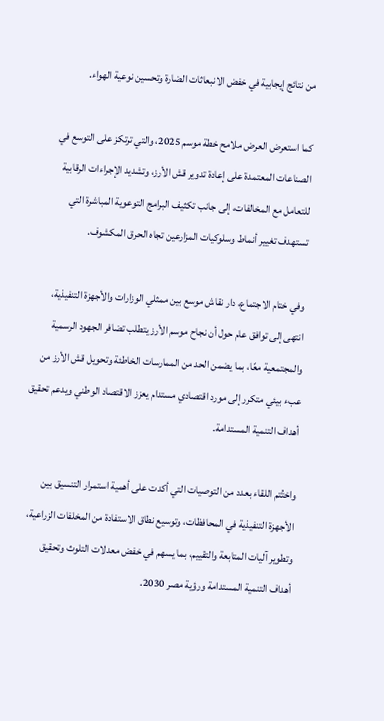من نتائج إيجابية في خفض الانبعاثات الضارة وتحسين نوعية الهواء.

كما استعرض العرض ملامح خطة موسم 2025، والتي ترتكز على التوسع في الصناعات المعتمدة على إعادة تدوير قش الأرز، وتشديد الإجراءات الرقابية للتعامل مع المخالفات، إلى جانب تكثيف البرامج التوعوية المباشرة التي تستهدف تغيير أنماط وسلوكيات المزارعين تجاه الحرق المكشوف.

وفي ختام الاجتماع، دار نقاش موسع بين ممثلي الوزارات والأجهزة التنفيذية، انتهى إلى توافق عام حول أن نجاح موسم الأرز يتطلب تضافر الجهود الرسمية والمجتمعية معًا، بما يضمن الحد من الممارسات الخاطئة وتحويل قش الأرز من عبء بيئي متكرر إلى مورد اقتصادي مستدام يعزز الاقتصاد الوطني ويدعم تحقيق أهداف التنمية المستدامة.

واختُتم اللقاء بعدد من التوصيات التي أكدت على أهمية استمرار التنسيق بين الأجهزة التنفيذية في المحافظات، وتوسيع نطاق الاستفادة من المخلفات الزراعية، وتطوير آليات المتابعة والتقييم، بما يسهم في خفض معدلات التلوث وتحقيق أهداف التنمية المستدامة ورؤية مصر 2030.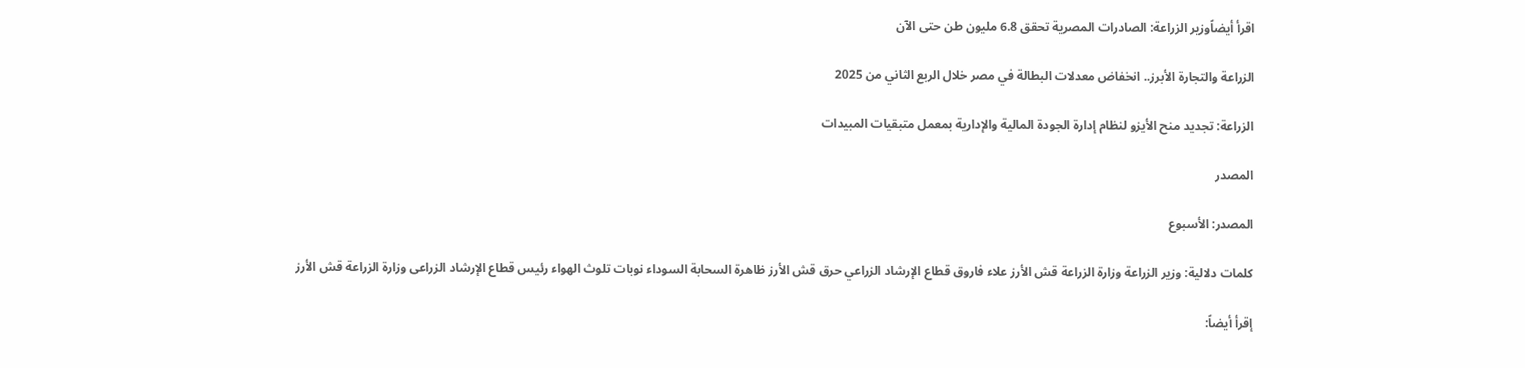اقرأ أيضاًوزير الزراعة: الصادرات المصرية تحقق 6.8 مليون طن حتى الآن

الزراعة والتجارة الأبرز.. انخفاض معدلات البطالة في مصر خلال الربع الثاني من 2025

الزراعة: تجديد منح الأيزو لنظام إدارة الجودة المالية والإدارية بمعمل متبقيات المبيدات

المصدر

المصدر: الأسبوع

كلمات دلالية: وزير الزراعة وزارة الزراعة قش الأرز علاء فاروق قطاع الإرشاد الزراعي حرق قش الأرز ظاهرة السحابة السوداء نوبات تلوث الهواء رئیس قطاع الإرشاد الزراعی وزارة الزراعة قش الأرز

إقرأ أيضاً: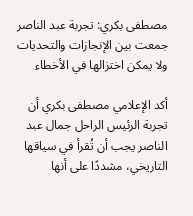مصطفى بكري: تجربة عبد الناصر جمعت بين الإنجازات والتحديات ولا يمكن اختزالها في الأخطاء

أكد الإعلامي مصطفى بكري أن تجربة الرئيس الراحل جمال عبد الناصر يجب أن تُقرأ في سياقها التاريخي، مشددًا على أنها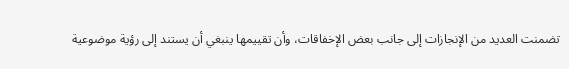تضمنت العديد من الإنجازات إلى جانب بعض الإخفاقات، وأن تقييمها ينبغي أن يستند إلى رؤية موضوعية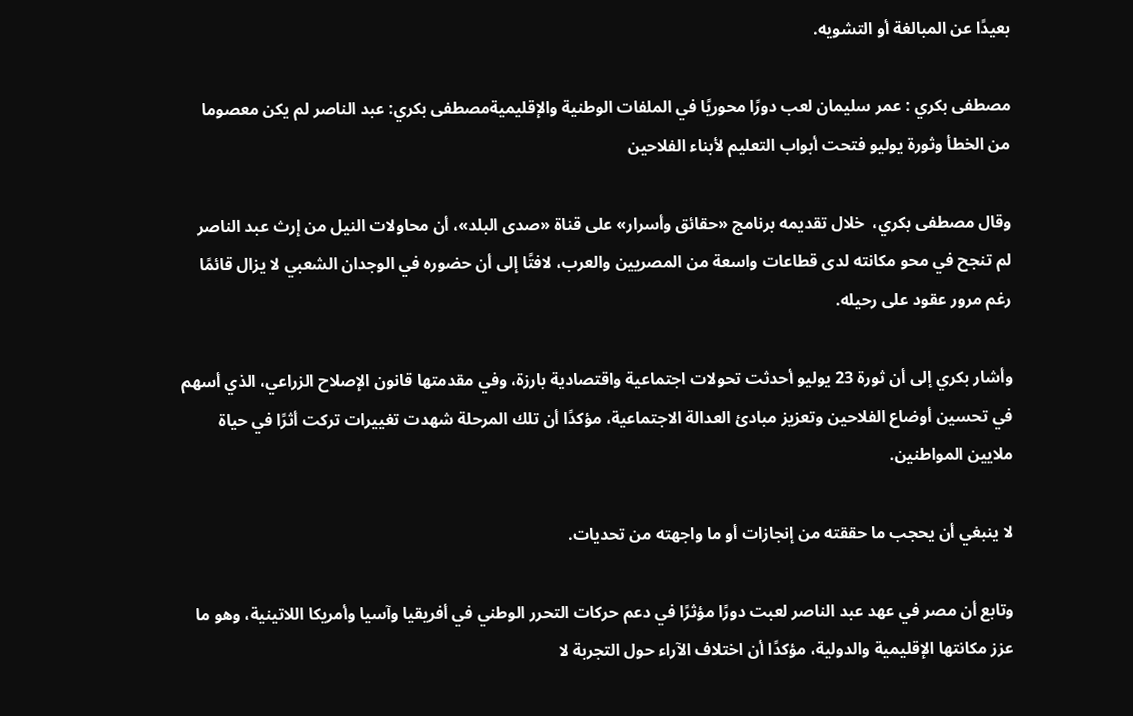بعيدًا عن المبالغة أو التشويه.

مصطفى بكري : عمر سليمان لعب دورًا محوريًا في الملفات الوطنية والإقليميةمصطفى بكري: عبد الناصر لم يكن معصوما من الخطأ وثورة يوليو فتحت أبواب التعليم لأبناء الفلاحين

وقال مصطفى بكري،  خلال تقديمه برنامج «حقائق وأسرار» على قناة «صدى البلد»، أن محاولات النيل من إرث عبد الناصر لم تنجح في محو مكانته لدى قطاعات واسعة من المصريين والعرب، لافتًا إلى أن حضوره في الوجدان الشعبي لا يزال قائمًا رغم مرور عقود على رحيله.

وأشار بكري إلى أن ثورة 23 يوليو أحدثت تحولات اجتماعية واقتصادية بارزة، وفي مقدمتها قانون الإصلاح الزراعي، الذي أسهم في تحسين أوضاع الفلاحين وتعزيز مبادئ العدالة الاجتماعية، مؤكدًا أن تلك المرحلة شهدت تغييرات تركت أثرًا في حياة ملايين المواطنين.

لا ينبغي أن يحجب ما حققته من إنجازات أو ما واجهته من تحديات.

وتابع أن مصر في عهد عبد الناصر لعبت دورًا مؤثرًا في دعم حركات التحرر الوطني في أفريقيا وآسيا وأمريكا اللاتينية، وهو ما عزز مكانتها الإقليمية والدولية، مؤكدًا أن اختلاف الآراء حول التجربة لا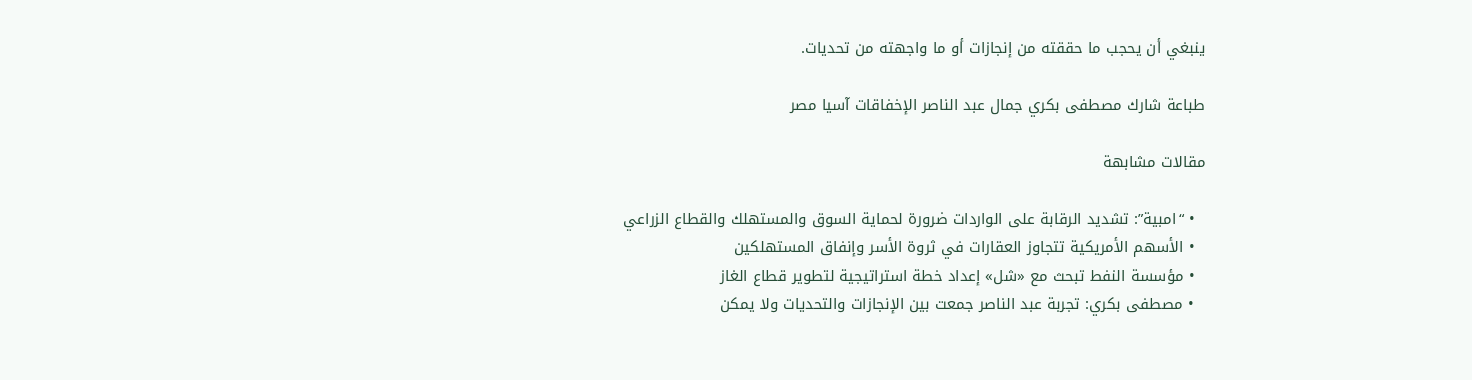ينبغي أن يحجب ما حققته من إنجازات أو ما واجهته من تحديات.

طباعة شارك مصطفى بكري جمال عبد الناصر الإخفاقات آسيا مصر

مقالات مشابهة

  • “امبية”: تشديد الرقابة على الواردات ضرورة لحماية السوق والمستهلك والقطاع الزراعي
  • الأسهم الأمريكية تتجاوز العقارات في ثروة الأسر وإنفاق المستهلكين
  • مؤسسة النفط تبحث مع «شل» إعداد خطة استراتيجية لتطوير قطاع الغاز
  • مصطفى بكري: تجربة عبد الناصر جمعت بين الإنجازات والتحديات ولا يمكن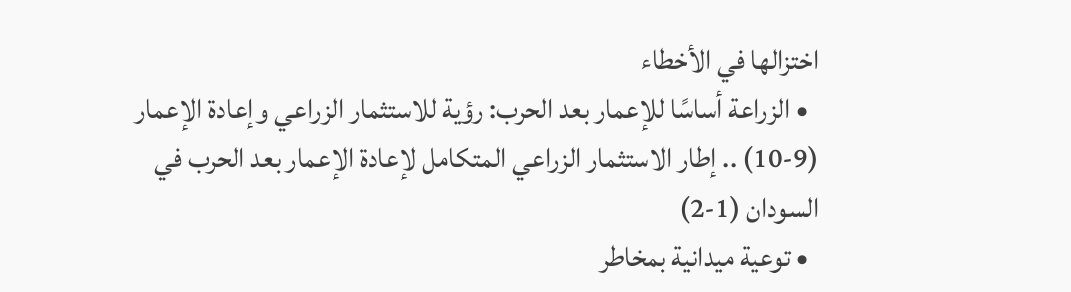اختزالها في الأخطاء
  • الزراعة أساسًا للإعمار بعد الحرب: رؤية للاستثمار الزراعي وإعادة الإعمار (9-10) .. إطار الاستثمار الزراعي المتكامل لإعادة الإعمار بعد الحرب في السودان (1-2)
  • توعية ميدانية بمخاطر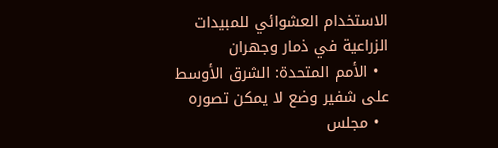الاستخدام العشوائي للمبيدات الزراعية في ذمار وجهران
  • الأمم المتحدة: الشرق الأوسط على شفير وضع لا يمكن تصوره
  • مجلس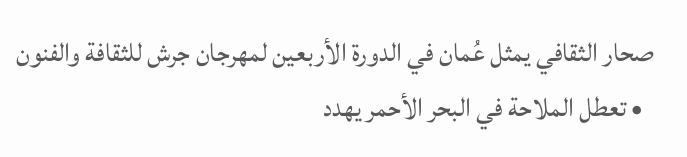صحار الثقافي يمثل عُمان في الدورة الأربعين لمهرجان جرش للثقافة والفنون
  • تعطل الملاحة في البحر الأحمر يهدد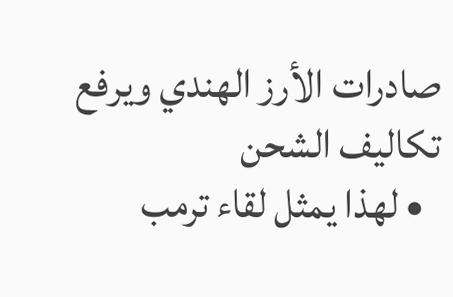صادرات الأرز الهندي ويرفع تكاليف الشحن
  • لهذا يمثل لقاء ترمب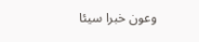وعون خبرا سيئا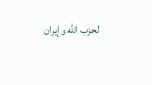لحزب الله وإيران